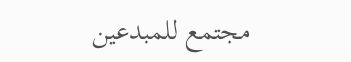مجتمع للمبدعين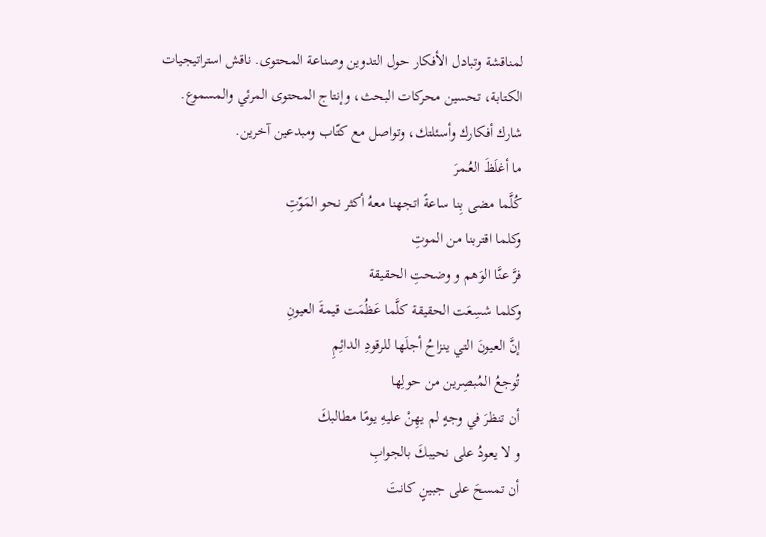لمناقشة وتبادل الأفكار حول التدوين وصناعة المحتوى. ناقش استراتيجيات الكتابة، تحسين محركات البحث، وإنتاج المحتوى المرئي والمسموع. شارك أفكارك وأسئلتك، وتواصل مع كتّاب ومبدعين آخرين.
ما أغلَظَ العُـمرَ
كُلَّما مضى بِنا ساعةً اتجهنا معهُ أكثر نحو المَوّتِ
وكلما اقتربنا من الموتِ
فرَّ عنَّا الوَهم و وضحتِ الحقيقة
وكلما شسِعَت الحقيقة كلَّما عَظُمَت قيمةَ العيونِ
إنَّ العيونَ التي ينزاحُ أجلَها للرقودِ الدائِمِ
تُوجعُ المُبصِرين من حولِها
أن تنظرَ في وجهٍ لم يهِنْ عليهِ يومًا مطالبكَ
و لا يعودُ على نحيبكَ بالجوابِ
أن تمسحَ على جبينٍ كانتَ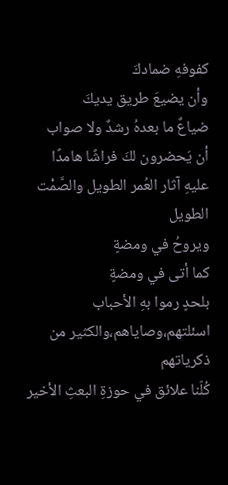كفوفهِ ضمادكَ
وأن يضيعَ طريق يديكَ
ضياعٌ ما بعدهُ رشدٌ ولا صواب
أن يَحضرون لكَ فراشًا هامدًا
عليهِ آثار العُمر الطويل والصَّمْت الطويل
ويروحُ في ومضةٍ
كما أتى في ومضةٍ
بلحدٍ رموا بهِ الأحباب
اسئلتهم،وصاياهم،والكثير من ذكرياتهم
كُلّنا علائق في حوزةِ البعثِ الأخير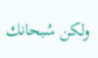ولكن سُبحانك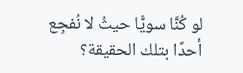لو كُنَّا سويًّا حيثُ لا نُفجِع أحدًا بتلك الحقيقة؟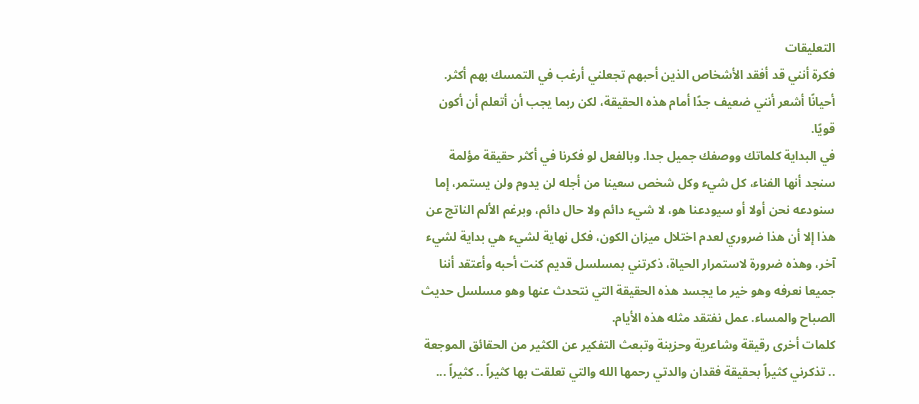التعليقات
فكرة أنني قد أفقد الأشخاص الذين أحبهم تجعلني أرغب في التمسك بهم أكثر. أحيانًا أشعر أنني ضعيف جدًا أمام هذه الحقيقة، لكن ربما يجب أن أتعلم أن أكون قويًا.
في البداية كلماتك ووصفك جميل جدا. وبالفعل لو فكرنا في أكثر حقيقة مؤلمة سنجد أنها الفناء، كل شيء وكل شخص سعينا من أجله لن يدوم ولن يستمر، إما سنودعه نحن أولا أو سيودعنا هو، لا شيء دائم ولا حال دائم، وبرغم الألم الناتج عن هذا إلا أن هذا ضروري لعدم اختلال ميزان الكون، فكل نهاية لشيء هي بداية لشيء آخر، وهذه ضرورة لاستمرار الحياة، ذكرتني بمسلسل قديم كنت أحبه وأعتقد أننا جميعا نعرفه وهو خير ما يجسد هذه الحقيقة التي نتحدث عنها وهو مسلسل حديث الصباح والمساء. عمل نفتقد مثله هذه الأيام.
كلمات أخرى رقيقة وشاعرية وحزينة وتبعث التفكير عن الكثير من الحقائق الموجعة .. تذكرني كثيراً بحقيقة فقدان والدتي رحمها الله والتي تعلقت بها كثيراً .. كثيراً ...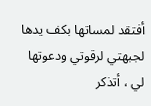أفتقد لمساتها بكف يدها لجبهتي لرقوتي ودعوتها لي ، أتذكر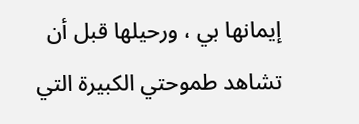إيمانها بي ، ورحيلها قبل أن تشاهد طموحتي الكبيرة التي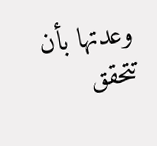وعدتها بأن تتحقق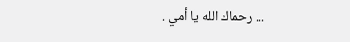... رحماك الله يا أمي .